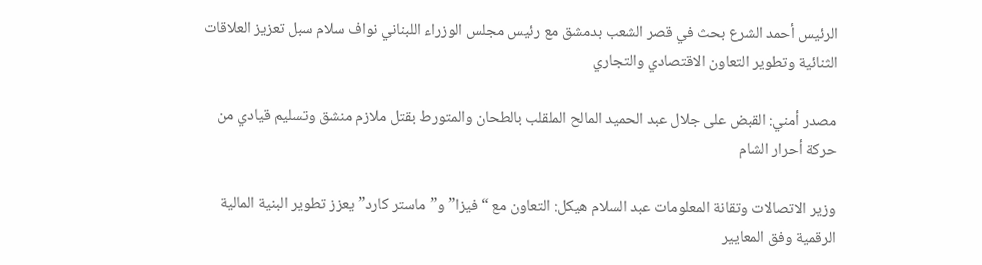الرئيس أحمد الشرع بحث في قصر الشعب بدمشق مع رئيس مجلس الوزراء اللبناني نواف سلام سبل تعزيز العلاقات الثنائية وتطوير التعاون الاقتصادي والتجاري

مصدر أمني: القبض على جلال عبد الحميد المالح الملقلب بالطحان والمتورط بقتل ملازم منشق وتسليم قيادي من حركة أحرار الشام

وزير الاتصالات وتقانة المعلومات عبد السلام هيكل: التعاون مع “فيزا” و”ماستر كارد” يعزز تطوير البنية المالية الرقمية وفق المعايير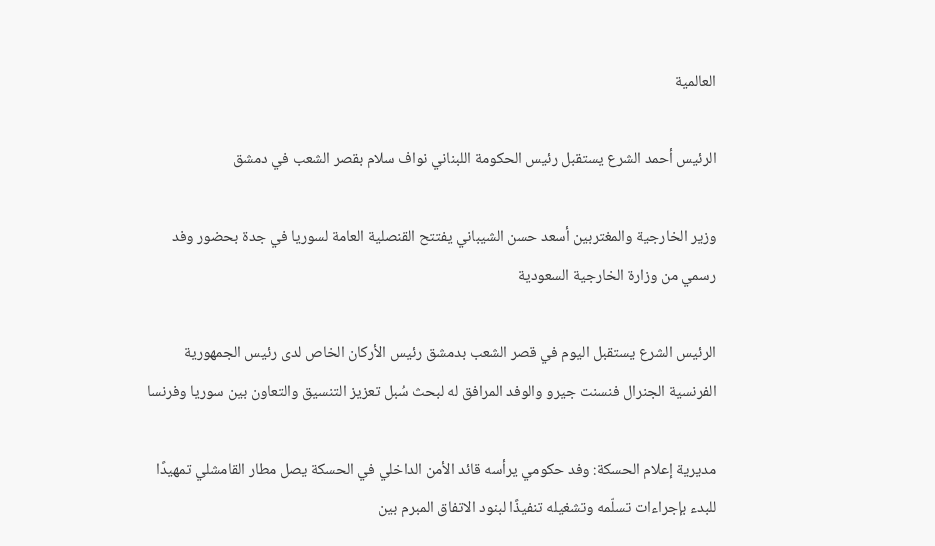العالمية

الرئيس أحمد الشرع يستقبل رئيس الحكومة اللبناني نواف سلام بقصر الشعب في دمشق

وزير الخارجية والمغتربين أسعد حسن الشيباني يفتتح القنصلية العامة لسوريا في جدة بحضور وفد رسمي من وزارة الخارجية السعودية

الرئيس الشرع يستقبل اليوم في قصر الشعب بدمشق رئيس الأركان الخاص لدى رئيس الجمهورية الفرنسية الجنرال فنسنت جيرو والوفد المرافق له لبحث سُبل تعزيز التنسيق والتعاون بين سوريا وفرنسا

مديرية إعلام الحسكة: وفد حكومي يرأسه قائد الأمن الداخلي في الحسكة يصل مطار القامشلي تمهيدًا للبدء بإجراءات تسلّمه وتشغيله تنفيذًا لبنود الاتفاق المبرم بين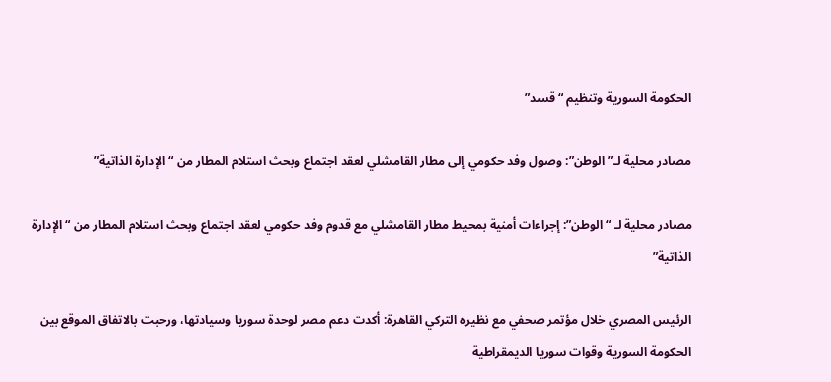الحكومة السورية وتنظيم “قسد”

مصادر محلية لـ”الوطن”: وصول وفد حكومي إلى مطار القامشلي لعقد اجتماع وبحث استلام المطار من “الإدارة الذاتية”

مصادر محلية لـ “الوطن”: إجراءات أمنية بمحيط مطار القامشلي مع قدوم وفد حكومي لعقد اجتماع وبحث استلام المطار من “الإدارة الذاتية”

الرئيس المصري خلال مؤتمر صحفي مع نظيره التركي القاهرة: أكدت دعم مصر لوحدة سوريا وسيادتها، ورحبت بالاتفاق الموقع بين الحكومة السورية وقوات سوريا الديمقراطية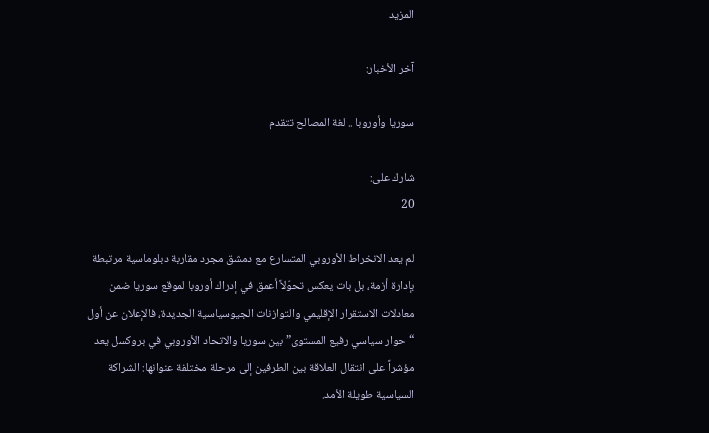المزيد

آخر الأخبار:

سوريا وأوروبا .. لغة المصالح تتقدم

شارك على:
20

لم يعد الانخراط الأوروبي المتسارع مع دمشق مجرد مقاربة دبلوماسية مرتبطة بإدارة أزمة، بل بات يعكس تحوّلاً أعمق في إدراك أوروبا لموقع سوريا ضمن معادلات الاستقرار الإقليمي والتوازنات الجيوسياسية الجديدة، فالإعلان عن أول “حوار سياسي رفيع المستوى” بين سوريا والاتحاد الأوروبي في بروكسل يعد مؤشراً على انتقال العلاقة بين الطرفين إلى مرحلة مختلفة عنوانها: الشراكة السياسية طويلة الأمد.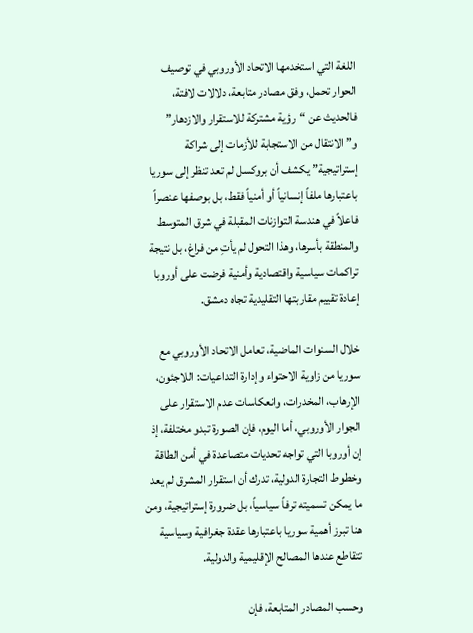اللغة التي استخدمها الاتحاد الأوروبي في توصيف الحوار تحمل، وفق مصادر متابعة، دلالات لافتة، فالحديث عن “رؤية مشتركة للاستقرار والازدهار” و”الانتقال من الاستجابة للأزمات إلى شراكة إستراتيجية” يكشف أن بروكسل لم تعد تنظر إلى سوريا باعتبارها ملفاً إنسانياً أو أمنياً فقط، بل بوصفها عنصراً فاعلاً في هندسة التوازنات المقبلة في شرق المتوسط والمنطقة بأسرها، وهذا التحول لم يأتِ من فراغ، بل نتيجة تراكمات سياسية واقتصادية وأمنية فرضت على أوروبا إعادة تقييم مقاربتها التقليدية تجاه دمشق.

خلال السنوات الماضية، تعامل الاتحاد الأوروبي مع سوريا من زاوية الاحتواء وإدارة التداعيات: اللاجئون، الإرهاب، المخدرات، وانعكاسات عدم الاستقرار على الجوار الأوروبي، أما اليوم، فإن الصورة تبدو مختلفة، إذ إن أوروبا التي تواجه تحديات متصاعدة في أمن الطاقة وخطوط التجارة الدولية، تدرك أن استقرار المشرق لم يعد ما يمكن تسميته ترفاً سياسياً، بل ضرورة إستراتيجية، ومن هنا تبرز أهمية سوريا باعتبارها عقدة جغرافية وسياسية تتقاطع عندها المصالح الإقليمية والدولية.

وحسب المصادر المتابعة، فإن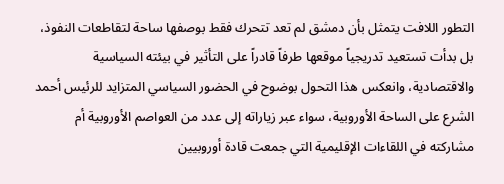التطور اللافت يتمثل بأن دمشق لم تعد تتحرك فقط بوصفها ساحة لتقاطعات النفوذ، بل بدأت تستعيد تدريجياً موقعها طرفاً قادراً على التأثير في بيئته السياسية والاقتصادية، وانعكس هذا التحول بوضوح في الحضور السياسي المتزايد للرئيس أحمد الشرع على الساحة الأوروبية، سواء عبر زياراته إلى عدد من العواصم الأوروبية أم مشاركته في اللقاءات الإقليمية التي جمعت قادة أوروبيين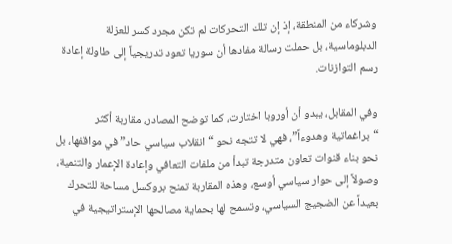وشركاء من المنطقة، إذ إن تلك التحركات لم تكن مجرد كسر للعزلة الدبلوماسية، بل حملت رسالة مفادها أن سوريا تعود تدريجياً إلى طاولة إعادة رسم التوازنات.

وفي المقابل، يبدو أن أوروبا اختارت، كما توضح المصادر، مقاربة أكثر “براغماتية وهدوءاً”، فهي لا تتجه نحو “انقلاب سياسي حاد” في مواقفها، بل نحو بناء قنوات تعاون متدرجة تبدأ من ملفات التعافي وإعادة الإعمار والتنمية، وصولاً إلى حوار سياسي أوسع، وهذه المقاربة تمنح بروكسل مساحة للتحرك بعيداً عن الضجيج السياسي، وتسمح لها بحماية مصالحها الإستراتيجية في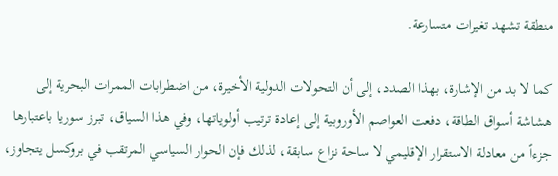منطقة تشهد تغيرات متسارعة.

كما لا بد من الإشارة، بهذا الصدد، إلى أن التحولات الدولية الأخيرة، من اضطرابات الممرات البحرية إلى هشاشة أسواق الطاقة، دفعت العواصم الأوروبية إلى إعادة ترتيب أولوياتها، وفي هذا السياق، تبرز سوريا باعتبارها جزءاً من معادلة الاستقرار الإقليمي لا ساحة نزاع سابقة، لذلك فإن الحوار السياسي المرتقب في بروكسل يتجاوز،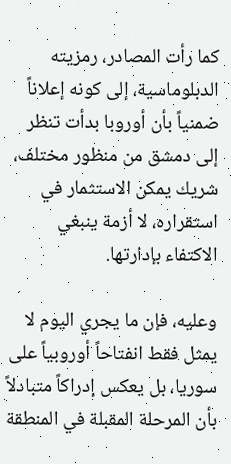كما رأت المصادر، رمزيته الدبلوماسية، إلى كونه إعلاناً ضمنياً بأن أوروبا بدأت تنظر إلى دمشق من منظور مختلف، شريك يمكن الاستثمار في استقراره، لا أزمة ينبغي الاكتفاء بإدارتها.

وعليه، فإن ما يجري اليوم لا يمثل فقط انفتاحاً أوروبياً على سوريا، بل يعكس إدراكاً متبادلاً بأن المرحلة المقبلة في المنطقة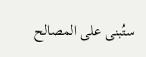ستُبنى على المصالح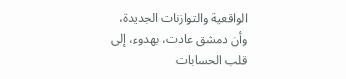الواقعية والتوازنات الجديدة، وأن دمشق عادت، بهدوء، إلى قلب الحسابات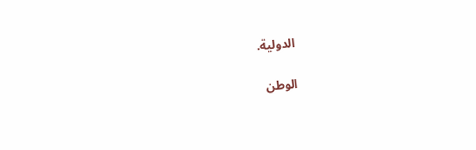الدولية.

الوطن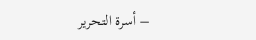– أسرة التحرير